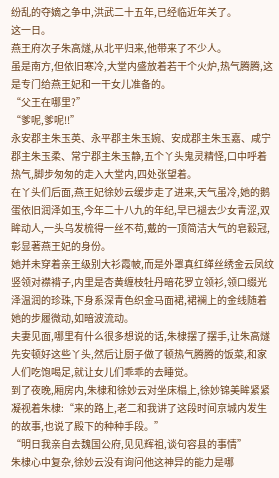纷乱的夺嫡之争中,洪武二十五年,已经临近年关了。
这一日。
燕王府次子朱高燧,从北平归来,他带来了不少人。
虽是南方,但依旧寒冷,大堂内盛放着若干个火炉,热气腾腾,这是专门给燕王妃和一干女儿准备的。
“父王在哪里?”
“爹呢,爹呢!!”
永安郡主朱玉英、永平郡主朱玉婉、安成郡主朱玉嘉、咸宁郡主朱玉柔、常宁郡主朱玉静,五个丫头鬼灵精怪,口中呼着热气,脚步匆匆的走入大堂内,四处张望着。
在丫头们后面,燕王妃徐妙云缓步走了进来,天气虽冷,她的鹅蛋依旧润泽如玉,今年二十八九的年纪,早已褪去少女青涩,双眸动人,一头乌发梳得一丝不苟,戴的一顶简洁大气的皂縠冠,彰显著燕王妃的身份。
她并未穿着亲王级别大衫霞帔,而是外罩真红缂丝绣金云凤纹竖领对襟褙子,内里是杏黄缠枝牡丹暗花罗立领衫,领口缀光泽温润的珍珠,下身系深青色织金马面裙,裙襕上的金线随着她的步履微动,如暗波流动。
夫妻见面,哪里有什么很多想说的话,朱棣摆了摆手,让朱高燧先安顿好这些丫头,然后让厨子做了顿热气腾腾的饭菜,和家人们吃饱喝足,就让女儿们乖乖的去睡觉。
到了夜晚,厢房内,朱棣和徐妙云对坐床榻上,徐妙锦美眸紧紧凝视着朱棣:“来的路上,老二和我讲了这段时间京城内发生的故事,也说了殿下的种种手段。”
“明日我亲自去魏国公府,见见辉祖,谈句容县的事情”
朱棣心中复杂,徐妙云没有询问他这神异的能力是哪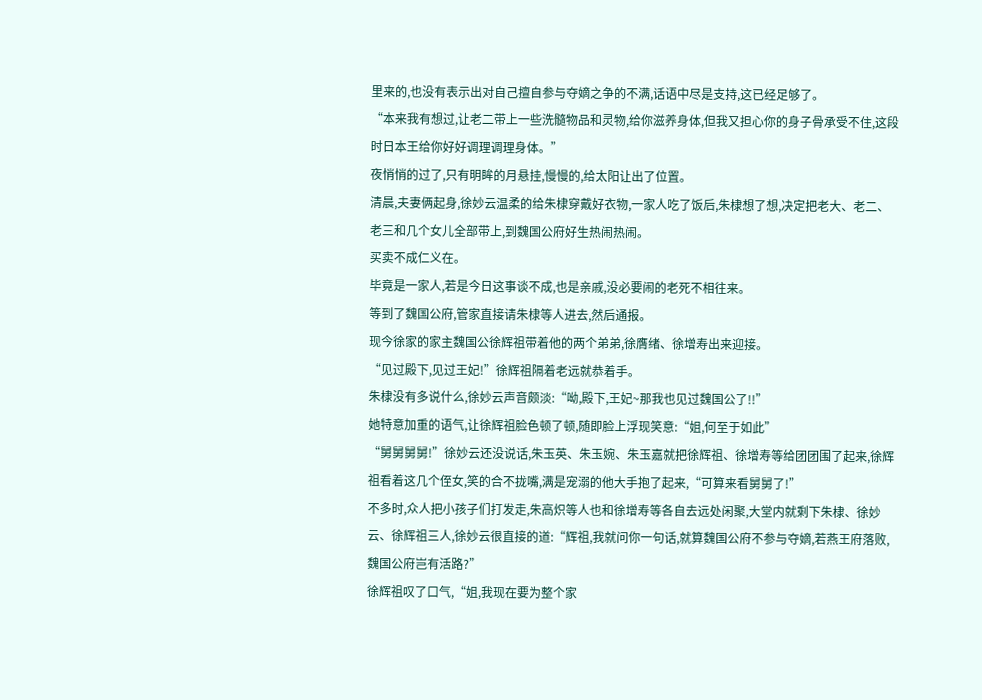里来的,也没有表示出对自己擅自参与夺嫡之争的不满,话语中尽是支持,这已经足够了。
“本来我有想过,让老二带上一些洗髓物品和灵物,给你滋养身体,但我又担心你的身子骨承受不住,这段时日本王给你好好调理调理身体。”
夜悄悄的过了,只有明眸的月悬挂,慢慢的,给太阳让出了位置。
清晨,夫妻俩起身,徐妙云温柔的给朱棣穿戴好衣物,一家人吃了饭后,朱棣想了想,决定把老大、老二、老三和几个女儿全部带上,到魏国公府好生热闹热闹。
买卖不成仁义在。
毕竟是一家人,若是今日这事谈不成,也是亲戚,没必要闹的老死不相往来。
等到了魏国公府,管家直接请朱棣等人进去,然后通报。
现今徐家的家主魏国公徐辉祖带着他的两个弟弟,徐膺绪、徐增寿出来迎接。
“见过殿下,见过王妃!”徐辉祖隔着老远就恭着手。
朱棣没有多说什么,徐妙云声音颇淡:“呦,殿下,王妃~那我也见过魏国公了!!”
她特意加重的语气,让徐辉祖脸色顿了顿,随即脸上浮现笑意:“姐,何至于如此”
“舅舅舅舅!”徐妙云还没说话,朱玉英、朱玉婉、朱玉嘉就把徐辉祖、徐增寿等给团团围了起来,徐辉祖看着这几个侄女,笑的合不拢嘴,满是宠溺的他大手抱了起来,“可算来看舅舅了!”
不多时,众人把小孩子们打发走,朱高炽等人也和徐增寿等各自去远处闲聚,大堂内就剩下朱棣、徐妙云、徐辉祖三人,徐妙云很直接的道:“辉祖,我就问你一句话,就算魏国公府不参与夺嫡,若燕王府落败,魏国公府岂有活路?”
徐辉祖叹了口气,“姐,我现在要为整个家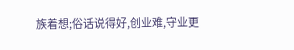族着想;俗话说得好,创业难,守业更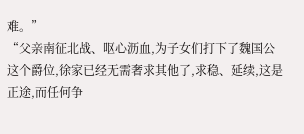难。”
“父亲南征北战、呕心沥血,为子女们打下了魏国公这个爵位,徐家已经无需奢求其他了,求稳、延续,这是正途,而任何争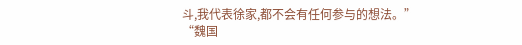斗,我代表徐家,都不会有任何参与的想法。”
“魏国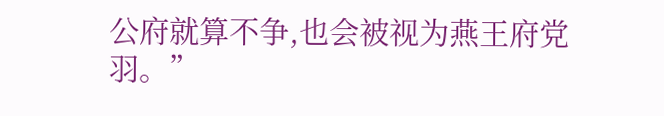公府就算不争,也会被视为燕王府党羽。”